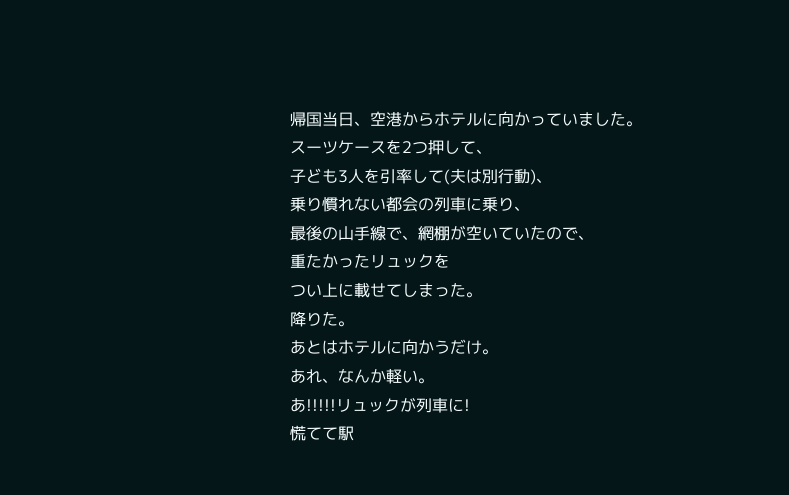帰国当日、空港からホテルに向かっていました。
スーツケースを2つ押して、
子ども3人を引率して(夫は別行動)、
乗り慣れない都会の列車に乗り、
最後の山手線で、網棚が空いていたので、
重たかったリュックを
つい上に載せてしまった。
降りた。
あとはホテルに向かうだけ。
あれ、なんか軽い。
あ!!!!!リュックが列車に!
慌てて駅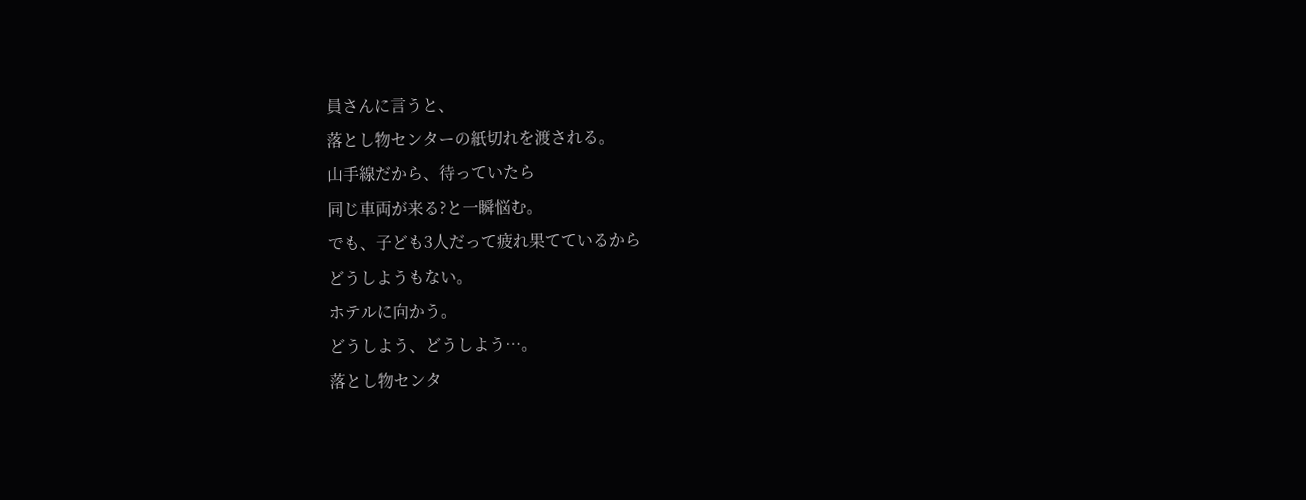員さんに言うと、
落とし物センターの紙切れを渡される。
山手線だから、待っていたら
同じ車両が来る?と一瞬悩む。
でも、子ども3人だって疲れ果てているから
どうしようもない。
ホテルに向かう。
どうしよう、どうしよう…。
落とし物センタ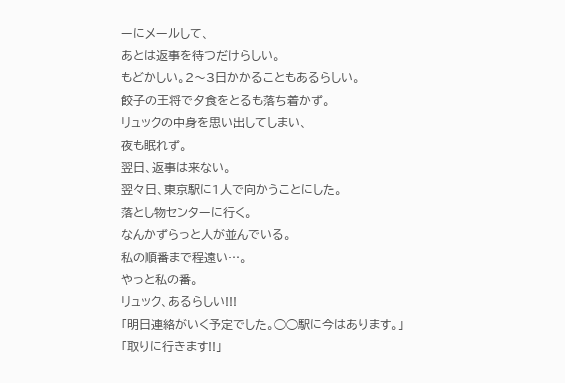ーにメールして、
あとは返事を待つだけらしい。
もどかしい。2〜3日かかることもあるらしい。
餃子の王将で夕食をとるも落ち着かず。
リュックの中身を思い出してしまい、
夜も眠れず。
翌日、返事は来ない。
翌々日、東京駅に1人で向かうことにした。
落とし物センターに行く。
なんかずらっと人が並んでいる。
私の順番まで程遠い…。
やっと私の番。
リュック、あるらしい!!!
「明日連絡がいく予定でした。◯◯駅に今はあります。」
「取りに行きます!!」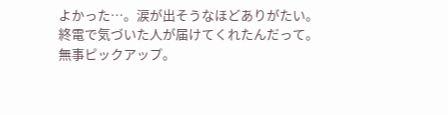よかった…。涙が出そうなほどありがたい。
終電で気づいた人が届けてくれたんだって。
無事ピックアップ。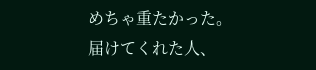めちゃ重たかった。
届けてくれた人、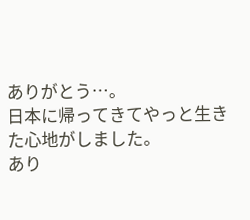ありがとう…。
日本に帰ってきてやっと生きた心地がしました。
あり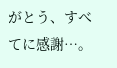がとう、すべてに感謝…。